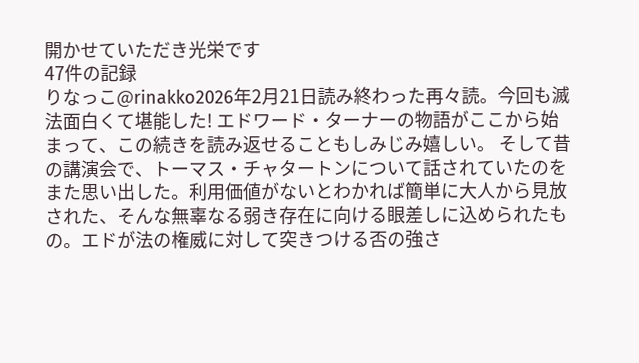開かせていただき光栄です
47件の記録
りなっこ@rinakko2026年2月21日読み終わった再々読。今回も滅法面白くて堪能した! エドワード・ターナーの物語がここから始まって、この続きを読み返せることもしみじみ嬉しい。 そして昔の講演会で、トーマス・チャタートンについて話されていたのをまた思い出した。利用価値がないとわかれば簡単に大人から見放された、そんな無辜なる弱き存在に向ける眼差しに込められたもの。エドが法の権威に対して突きつける否の強さ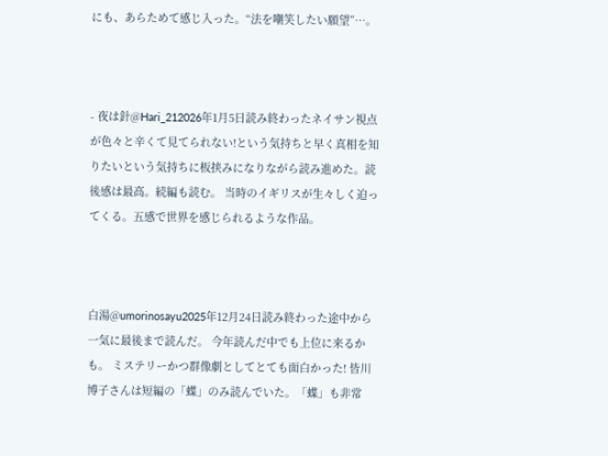にも、あらためて感じ入った。“法を嘲笑したい願望”…。



- 夜は針@Hari_212026年1月5日読み終わったネイサン視点が色々と辛くて見てられない!という気持ちと早く真相を知りたいという気持ちに板挟みになりながら読み進めた。読後感は最高。続編も読む。 当時のイギリスが生々しく迫ってくる。五感で世界を感じられるような作品。



白湯@umorinosayu2025年12月24日読み終わった途中から一気に最後まで読んだ。 今年読んだ中でも上位に来るかも。 ミステリーかつ群像劇としてとても面白かった! 皆川博子さんは短編の「蝶」のみ読んでいた。「蝶」も非常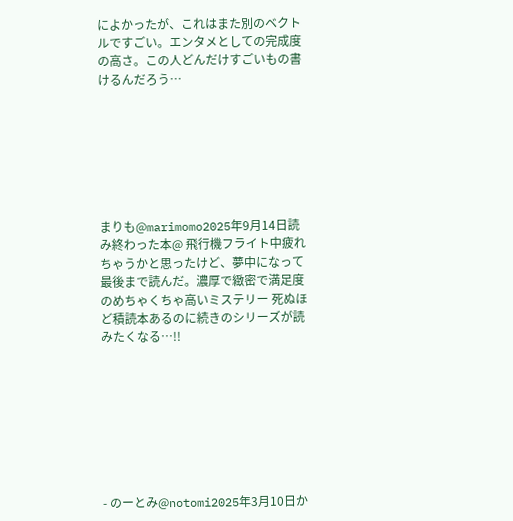によかったが、これはまた別のベクトルですごい。エンタメとしての完成度の高さ。この人どんだけすごいもの書けるんだろう…







まりも@marimomo2025年9月14日読み終わった本@ 飛行機フライト中疲れちゃうかと思ったけど、夢中になって最後まで読んだ。濃厚で緻密で満足度のめちゃくちゃ高いミステリー 死ぬほど積読本あるのに続きのシリーズが読みたくなる…!!








- のーとみ@notomi2025年3月10日か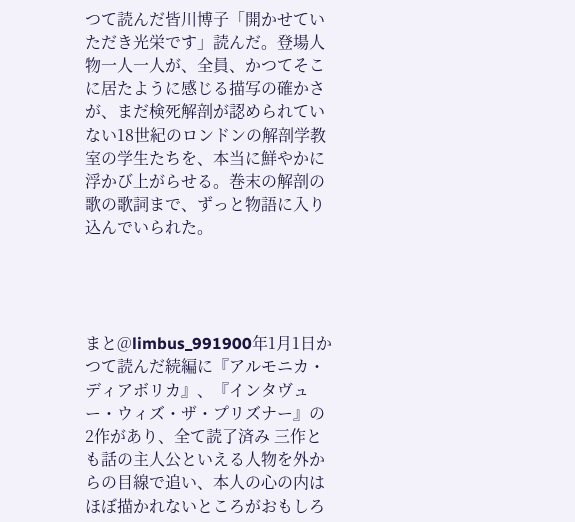つて読んだ皆川博子「開かせていただき光栄です」読んだ。登場人物一人一人が、全員、かつてそこに居たように感じる描写の確かさが、まだ検死解剖が認められていない18世紀のロンドンの解剖学教室の学生たちを、本当に鮮やかに浮かび上がらせる。巻末の解剖の歌の歌詞まで、ずっと物語に入り込んでいられた。




まと@limbus_991900年1月1日かつて読んだ続編に『アルモニカ・ディアボリカ』、『インタヴュー・ウィズ・ザ・プリズナー』の2作があり、全て読了済み 三作とも話の主人公といえる人物を外からの目線で追い、本人の心の内はほぼ描かれないところがおもしろ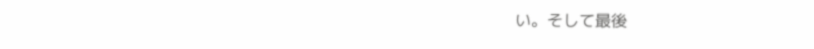い。そして最後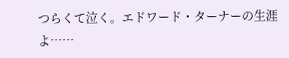つらくて泣く。エドワード・ターナーの生涯よ……